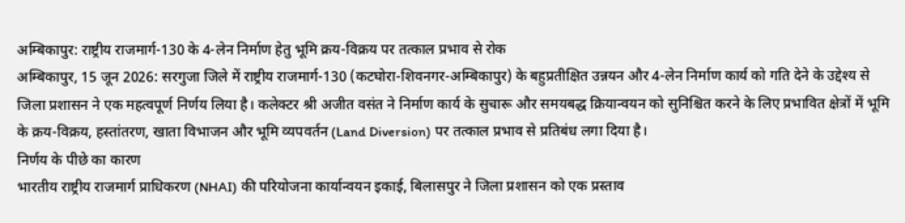अम्बिकापुर: राष्ट्रीय राजमार्ग-130 के 4-लेन निर्माण हेतु भूमि क्रय-विक्रय पर तत्काल प्रभाव से रोक
अम्बिकापुर, 15 जून 2026: सरगुजा जिले में राष्ट्रीय राजमार्ग-130 (कटघोरा-शिवनगर-अम्बिकापुर) के बहुप्रतीक्षित उन्नयन और 4-लेन निर्माण कार्य को गति देने के उद्देश्य से जिला प्रशासन ने एक महत्वपूर्ण निर्णय लिया है। कलेक्टर श्री अजीत वसंत ने निर्माण कार्य के सुचारू और समयबद्ध क्रियान्वयन को सुनिश्चित करने के लिए प्रभावित क्षेत्रों में भूमि के क्रय-विक्रय, हस्तांतरण, खाता विभाजन और भूमि व्यपवर्तन (Land Diversion) पर तत्काल प्रभाव से प्रतिबंध लगा दिया है।
निर्णय के पीछे का कारण
भारतीय राष्ट्रीय राजमार्ग प्राधिकरण (NHAI) की परियोजना कार्यान्वयन इकाई, बिलासपुर ने जिला प्रशासन को एक प्रस्ताव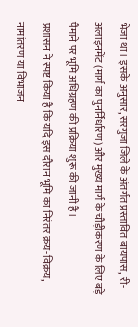भेजा था। इसके अनुसार, सरगुजा जिले के अंतर्गत प्रस्तावित बायपास, री-अलाइनमेंट (मार्ग का पुनर्निर्धारण) और मुख्य मार्ग के चौड़ीकरण के लिए बड़े पैमाने पर भूमि अधिग्रहण की प्रक्रिया शुरू की जानी है।
प्रशासन ने स्पष्ट किया है कि यदि इस दौरान भूमि का निरंतर क्रय-विक्रय, नामांतरण या विभाजन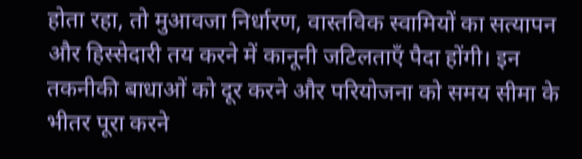होता रहा, तो मुआवजा निर्धारण, वास्तविक स्वामियों का सत्यापन और हिस्सेदारी तय करने में कानूनी जटिलताएँ पैदा होंगी। इन तकनीकी बाधाओं को दूर करने और परियोजना को समय सीमा के भीतर पूरा करने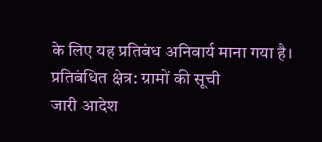के लिए यह प्रतिबंध अनिवार्य माना गया है।
प्रतिबंधित क्षेत्र: ग्रामों की सूची
जारी आदेश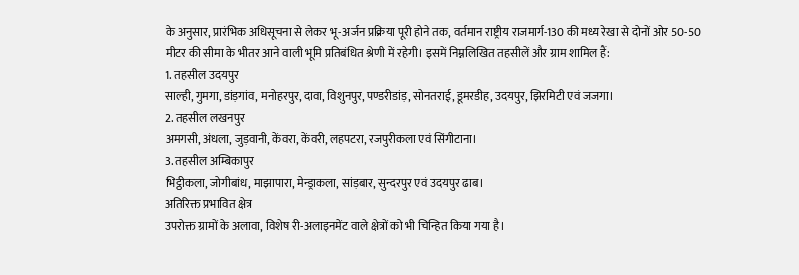के अनुसार, प्रारंभिक अधिसूचना से लेकर भू-अर्जन प्रक्रिया पूरी होने तक, वर्तमान राष्ट्रीय राजमार्ग-130 की मध्य रेखा से दोनों ओर 50-50 मीटर की सीमा के भीतर आने वाली भूमि प्रतिबंधित श्रेणी में रहेगी। इसमें निम्नलिखित तहसीलें और ग्राम शामिल हैं:
1. तहसील उदयपुर
साल्ही, गुमगा, डांड़गांव, मनोहरपुर, दावा, विशुनपुर, पण्डरीडांड़, सोनतराई, डूमरडीह, उदयपुर, झिरमिटी एवं जजगा।
2. तहसील लखनपुर
अमगसी, अंधला, जुड़वानी, केंवरा, केंवरी, लहपटरा, रजपुरीकला एवं सिंगीटाना।
3. तहसील अम्बिकापुर
भिट्ठीकला, जोगीबांध, माझापारा, मेन्ड्राकला, सांड़बार, सुन्दरपुर एवं उदयपुर ढाब।
अतिरिक्त प्रभावित क्षेत्र
उपरोक्त ग्रामों के अलावा, विशेष री-अलाइनमेंट वाले क्षेत्रों को भी चिन्हित किया गया है।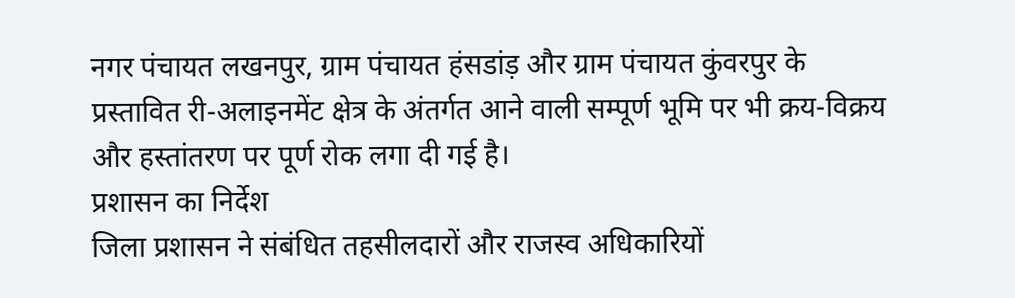नगर पंचायत लखनपुर, ग्राम पंचायत हंसडांड़ और ग्राम पंचायत कुंवरपुर के प्रस्तावित री-अलाइनमेंट क्षेत्र के अंतर्गत आने वाली सम्पूर्ण भूमि पर भी क्रय-विक्रय और हस्तांतरण पर पूर्ण रोक लगा दी गई है।
प्रशासन का निर्देश
जिला प्रशासन ने संबंधित तहसीलदारों और राजस्व अधिकारियों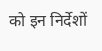को इन निर्देशों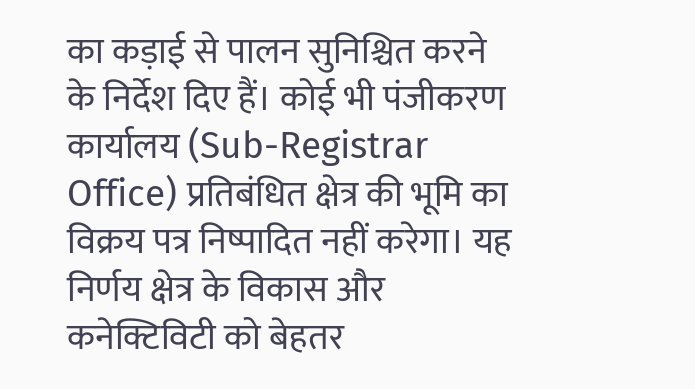का कड़ाई से पालन सुनिश्चित करने के निर्देश दिए हैं। कोई भी पंजीकरण कार्यालय (Sub-Registrar Office) प्रतिबंधित क्षेत्र की भूमि का विक्रय पत्र निष्पादित नहीं करेगा। यह निर्णय क्षेत्र के विकास और कनेक्टिविटी को बेहतर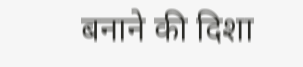बनाने की दिशा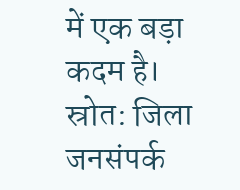में एक बड़ा कदम है।
स्रोत: जिला जनसंपर्क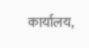कार्यालय,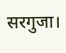सरगुजा।